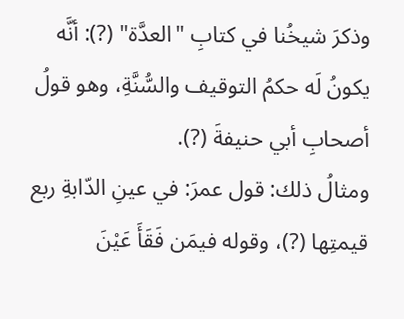وذكرَ شيخُنا في كتابِ "العدَّة" (?): أنَّه يكونُ لَه حكمُ التوقيف والسُّنَّةِ، وهو قولُ أصحابِ أبي حنيفةَ (?).
ومثالُ ذلك: قول عمرَ: في عينِ الدّابةِ ربع قيمتِها (?)، وقوله فيمَن فَقَأَ عَيْنَ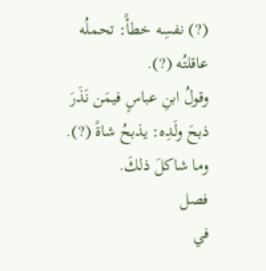(?) نفسِه خطأً: تحملُه عاقلتُه (?).
وقولُ ابنِ عباسٍ فيمَن نَذَرَ ذبحَ ولَدِه: يذبحُ شاةً (?). وما شاكلَ ذلكَ.
فصل
في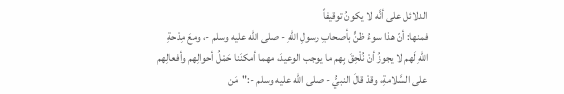الدلائل على أنَّه لا يكونُ توقيفاً
فمنها: أنّ هذا سوءُ ظنٍّ بأصحابِ رسولِ اللهِ - صلى الله عليه وسلم -، ومعَ مِدْحةِ اللهِ لَهم لا يجوزُ أنْ نُلْحِقَ بِهم ما يوجب الوعيدَ، مهما أمكنَنا حَمْلُ أحوالِهم وأفعالِهم على السَّلامةِ، وقدْ قالَ النبيُّ - صلى الله عليه وسلم -:"مَن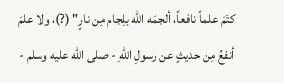كتَمَ علماً نافعاً، ألجمَه الله بلِجام مِن نارٍ" (?)، ولا علمَ أنفعُ مِن حديثٍ عن رسولِ اللهِ - صلى الله عليه وسلم -